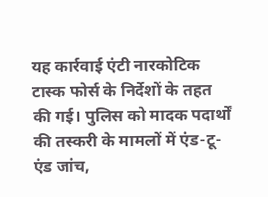यह कार्रवाई एंटी नारकोटिक टास्क फोर्स के निर्देशों के तहत की गई। पुलिस को मादक पदार्थों की तस्करी के मामलों में एंड-टू-एंड जांच,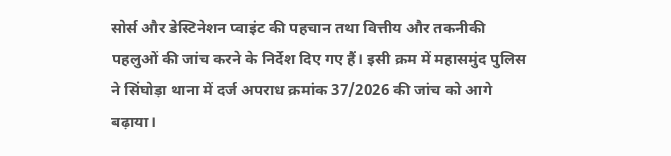सोर्स और डेस्टिनेशन प्वाइंट की पहचान तथा वित्तीय और तकनीकी पहलुओं की जांच करने के निर्देश दिए गए हैं। इसी क्रम में महासमुंद पुलिस ने सिंघोड़ा थाना में दर्ज अपराध क्रमांक 37/2026 की जांच को आगे बढ़ाया।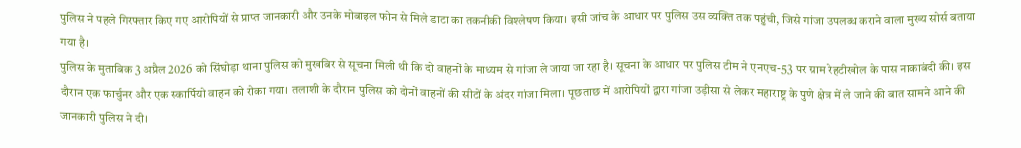पुलिस ने पहले गिरफ्तार किए गए आरोपियों से प्राप्त जानकारी और उनके मोबाइल फोन से मिले डाटा का तकनीकी विश्लेषण किया। इसी जांच के आधार पर पुलिस उस व्यक्ति तक पहुंची, जिसे गांजा उपलब्ध कराने वाला मुख्य सोर्स बताया गया है।
पुलिस के मुताबिक 3 अप्रैल 2026 को सिंघोड़ा थाना पुलिस को मुखबिर से सूचना मिली थी कि दो वाहनों के माध्यम से गांजा ले जाया जा रहा है। सूचना के आधार पर पुलिस टीम ने एनएच-53 पर ग्राम रेहटीखोल के पास नाकाबंदी की। इस दौरान एक फार्चुनर और एक स्कार्पियो वाहन को रोका गया। तलाशी के दौरान पुलिस को दोनों वाहनों की सीटों के अंदर गांजा मिला। पूछताछ में आरोपियों द्वारा गांजा उड़ीसा से लेकर महाराष्ट्र के पुणे क्षेत्र में ले जाने की बात सामने आने की जानकारी पुलिस ने दी।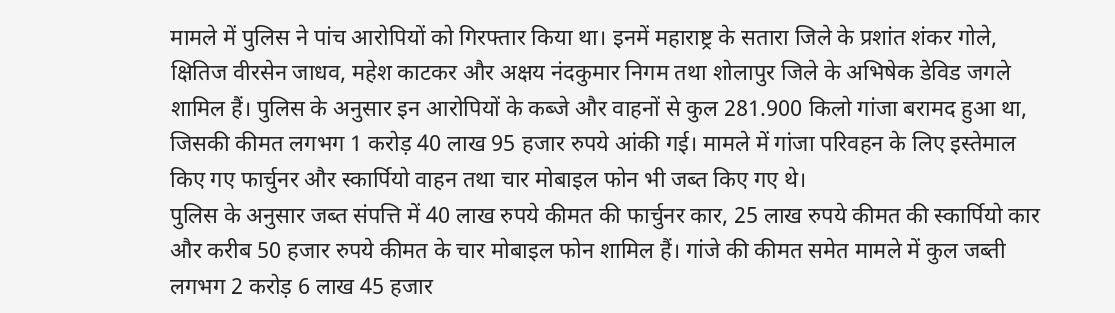मामले में पुलिस ने पांच आरोपियों को गिरफ्तार किया था। इनमें महाराष्ट्र के सतारा जिले के प्रशांत शंकर गोले, क्षितिज वीरसेन जाधव, महेश काटकर और अक्षय नंदकुमार निगम तथा शोलापुर जिले के अभिषेक डेविड जगले शामिल हैं। पुलिस के अनुसार इन आरोपियों के कब्जे और वाहनों से कुल 281.900 किलो गांजा बरामद हुआ था, जिसकी कीमत लगभग 1 करोड़ 40 लाख 95 हजार रुपये आंकी गई। मामले में गांजा परिवहन के लिए इस्तेमाल किए गए फार्चुनर और स्कार्पियो वाहन तथा चार मोबाइल फोन भी जब्त किए गए थे।
पुलिस के अनुसार जब्त संपत्ति में 40 लाख रुपये कीमत की फार्चुनर कार, 25 लाख रुपये कीमत की स्कार्पियो कार और करीब 50 हजार रुपये कीमत के चार मोबाइल फोन शामिल हैं। गांजे की कीमत समेत मामले में कुल जब्ती लगभग 2 करोड़ 6 लाख 45 हजार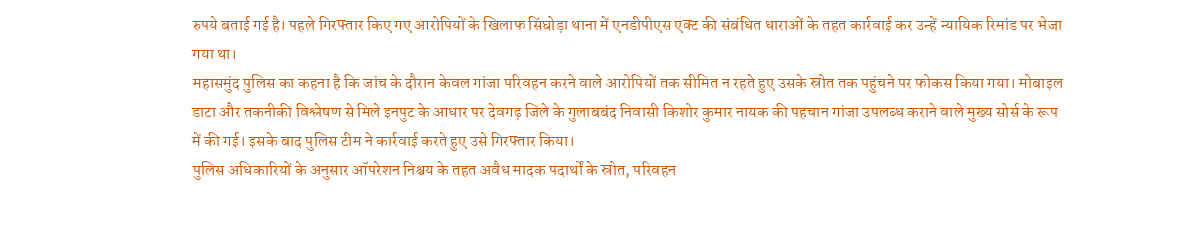रुपये बताई गई है। पहले गिरफ्तार किए गए आरोपियों के खिलाफ सिंघोड़ा थाना में एनडीपीएस एक्ट की संबंधित धाराओं के तहत कार्रवाई कर उन्हें न्यायिक रिमांड पर भेजा गया था।
महासमुंद पुलिस का कहना है कि जांच के दौरान केवल गांजा परिवहन करने वाले आरोपियों तक सीमित न रहते हुए उसके स्रोत तक पहुंचने पर फोकस किया गया। मोबाइल डाटा और तकनीकी विश्लेषण से मिले इनपुट के आधार पर देवगढ़ जिले के गुलाबबंद निवासी किशोर कुमार नायक की पहचान गांजा उपलब्ध कराने वाले मुख्य सोर्स के रूप में की गई। इसके बाद पुलिस टीम ने कार्रवाई करते हुए उसे गिरफ्तार किया।
पुलिस अधिकारियों के अनुसार ऑपरेशन निश्चय के तहत अवैध मादक पदार्थों के स्रोत, परिवहन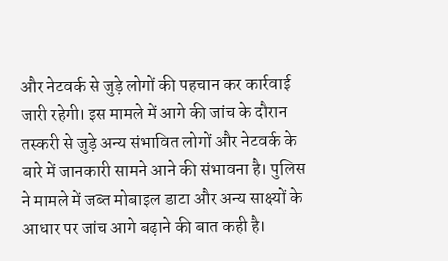और नेटवर्क से जुड़े लोगों की पहचान कर कार्रवाई जारी रहेगी। इस मामले में आगे की जांच के दौरान तस्करी से जुड़े अन्य संभावित लोगों और नेटवर्क के बारे में जानकारी सामने आने की संभावना है। पुलिस ने मामले में जब्त मोबाइल डाटा और अन्य साक्ष्यों के आधार पर जांच आगे बढ़ाने की बात कही है।